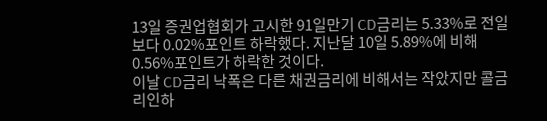13일 증권업협회가 고시한 91일만기 CD금리는 5.33%로 전일보다 0.02%포인트 하락했다. 지난달 10일 5.89%에 비해 0.56%포인트가 하락한 것이다.
이날 CD금리 낙폭은 다른 채권금리에 비해서는 작았지만 콜금리인하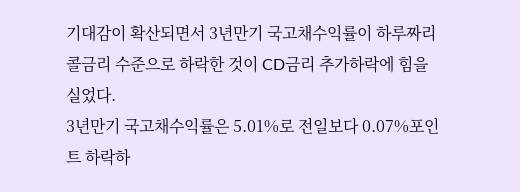기대감이 확산되면서 3년만기 국고채수익률이 하루짜리 콜금리 수준으로 하락한 것이 CD금리 추가하락에 힘을 실었다.
3년만기 국고채수익률은 5.01%로 전일보다 0.07%포인트 하락하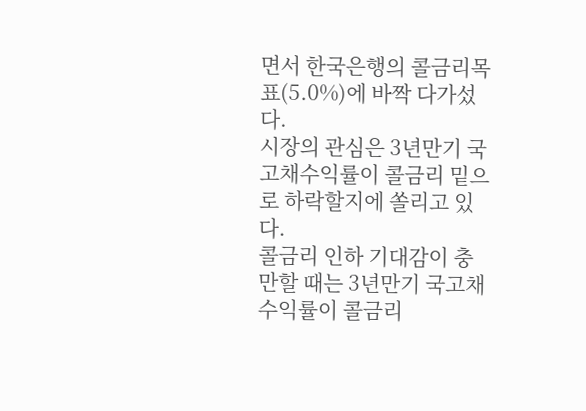면서 한국은행의 콜금리목표(5.0%)에 바짝 다가섰다.
시장의 관심은 3년만기 국고채수익률이 콜금리 밑으로 하락할지에 쏠리고 있다.
콜금리 인하 기대감이 충만할 때는 3년만기 국고채수익률이 콜금리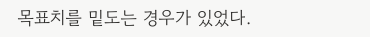목표치를 밑도는 경우가 있었다.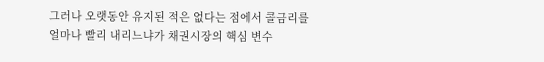그러나 오랫동안 유지된 적은 없다는 점에서 콜금리를 얼마나 빨리 내리느냐가 채권시장의 핵심 변수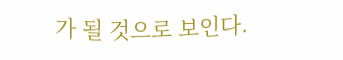가 될 것으로 보인다.